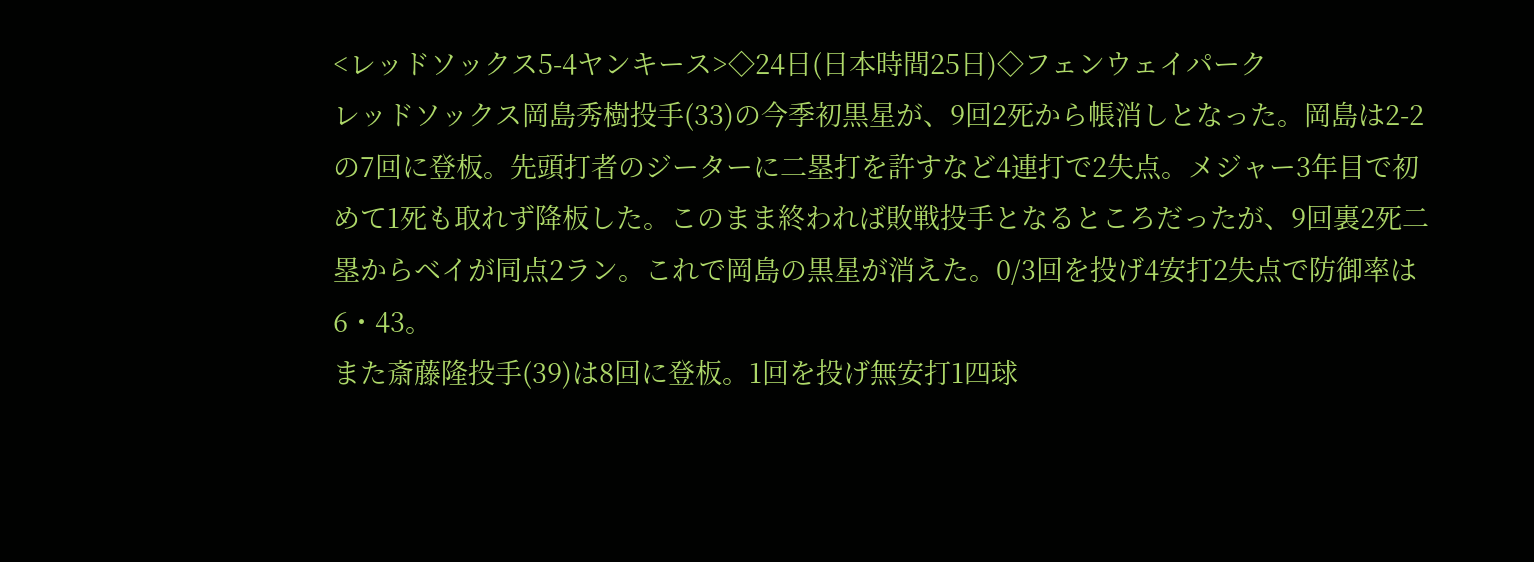<レッドソックス5-4ヤンキース>◇24日(日本時間25日)◇フェンウェイパーク
レッドソックス岡島秀樹投手(33)の今季初黒星が、9回2死から帳消しとなった。岡島は2-2の7回に登板。先頭打者のジーターに二塁打を許すなど4連打で2失点。メジャー3年目で初めて1死も取れず降板した。このまま終われば敗戦投手となるところだったが、9回裏2死二塁からベイが同点2ラン。これで岡島の黒星が消えた。0/3回を投げ4安打2失点で防御率は6・43。
また斎藤隆投手(39)は8回に登板。1回を投げ無安打1四球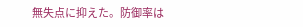無失点に抑えた。防御率は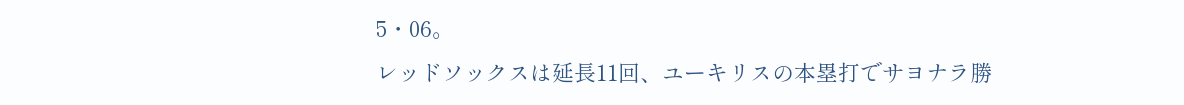5・06。
レッドソックスは延長11回、ユーキリスの本塁打でサヨナラ勝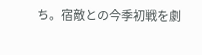ち。宿敵との今季初戦を劇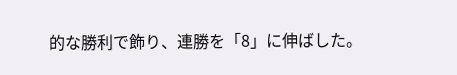的な勝利で飾り、連勝を「8」に伸ばした。